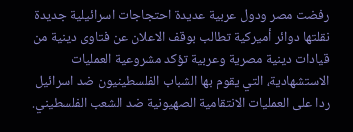رفضت مصر ودول عربية عديدة احتجاجات اسرائيلية جديدة نقلتها دوائر أميركية تطالب بوقف الاعلان عن فتاوى دينية من قيادات دينية مصرية وعربية تؤكد مشروعية العمليات الاستشهادية، التي يقوم بها الشباب الفلسطينيون ضد اسرائيل ردا على العمليات الانتقامية الصهيونية ضد الشعب الفلسطيني.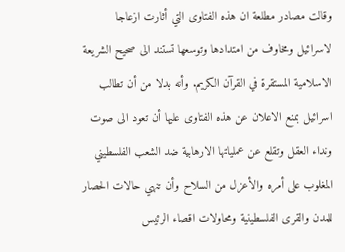وقالت مصادر مطلعة ان هذه الفتاوى التي أثارت ازعاجا لاسرائيل ومخاوف من امتدادها وتوسعها تستند الى صحيح الشريعة الاسلامية المستقرة في القرآن الكريم. وأنه بدلا من أن تطالب اسرائيل بمنع الاعلان عن هذه الفتاوى عليها أن تعود الى صوت ونداء العقل وتقلع عن عملياتها الارهابية ضد الشعب الفلسطيني المغلوب على أمره والأعزل من السلاح وأن تنهي حالات الحصار للمدن والقرى الفلسطينية ومحاولات اقصاء الرئيس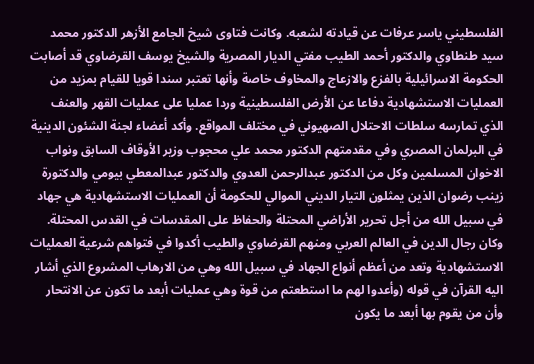الفلسطيني ياسر عرفات عن قيادته لشعبه. وكانت فتاوى شيخ الجامع الأزهر الدكتور محمد سيد طنطاوي والدكتور أحمد الطيب مفتي الديار المصرية والشيخ يوسف القرضاوي قد أصابت الحكومة الاسرائيلية بالفزع والازعاج والمخاوف خاصة وأنها تعتبر سندا قويا للقيام بمزيد من العمليات الاستشهادية دفاعا عن الأرض الفلسطينية وردا عمليا على عمليات القهر والعنف الذي تمارسه سلطات الاحتلال الصهيوني في مختلف المواقع. وأكد أعضاء لجنة الشئون الدينية في البرلمان المصري وفي مقدمتهم الدكتور محمد علي محجوب وزير الأوقاف السابق ونواب الاخوان المسلمين وكل من الدكتور عبدالرحمن العدوي والدكتور عبدالمعطي بيومي والدكتورة زينب رضوان الذين يمثلون التيار الديني الموالي للحكومة أن العمليات الاستشهادية هي جهاد في سبيل الله من أجل تحرير الأراضي المحتلة والحفاظ على المقدسات في القدس المحتلة. وكان رجال الدين في العالم العربي ومنهم القرضاوي والطيب أكدوا في فتواهم شرعية العمليات الاستشهادية وتعد من أعظم أنواع الجهاد في سبيل الله وهي من الارهاب المشروع الذي أشار اليه القرآن في قوله (وأعدوا لهم ما استطعتم من قوة وهي عمليات أبعد ما تكون عن الانتحار وأن من يقوم بها أبعد ما يكون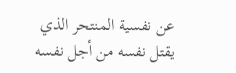عن نفسية المنتحر الذي يقتل نفسه من أجل نفسه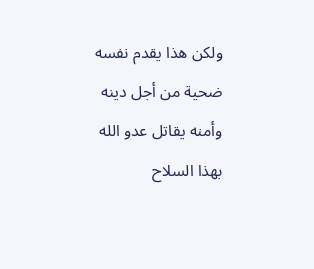ولكن هذا يقدم نفسه ضحية من أجل دينه وأمنه يقاتل عدو الله بهذا السلاح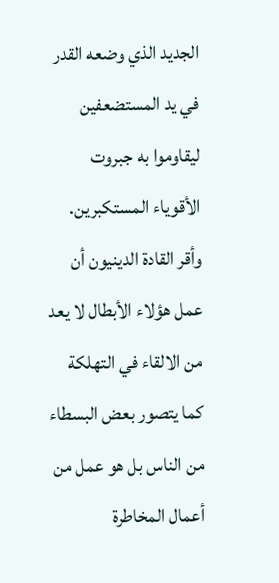الجديد الذي وضعه القدر في يد المستضعفين ليقاوموا به جبروت الأقوياء المستكبرين. وأقر القادة الدينيون أن عمل هؤلاء الأبطال لا يعد من الالقاء في التهلكة كما يتصور بعض البسطاء من الناس بل هو عمل من أعمال المخاطرة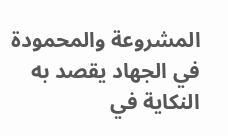المشروعة والمحمودة في الجهاد يقصد به النكاية في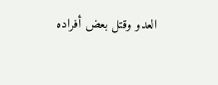العدو وقتل بعض أفراده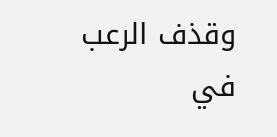وقذف الرعب في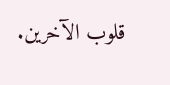قلوب الآخرين.